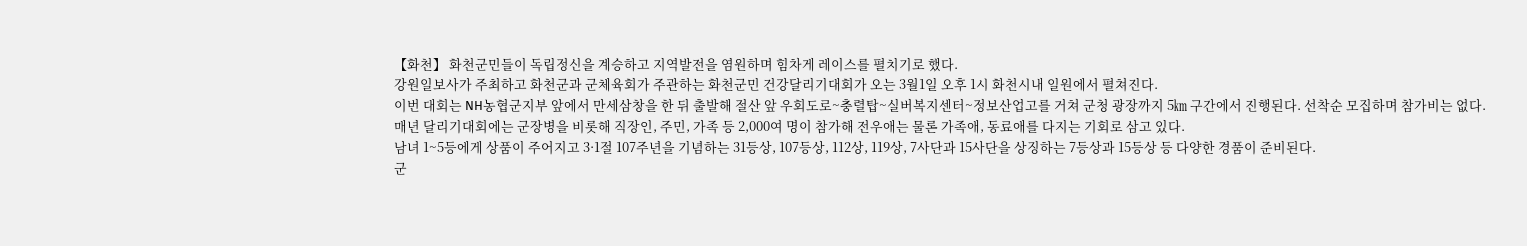【화천】 화천군민들이 독립정신을 계승하고 지역발전을 염원하며 힘차게 레이스를 펼치기로 했다.
강원일보사가 주최하고 화천군과 군체육회가 주관하는 화천군민 건강달리기대회가 오는 3월1일 오후 1시 화천시내 일원에서 펼쳐진다.
이번 대회는 NH농협군지부 앞에서 만세삼창을 한 뒤 출발해 절산 앞 우회도로~충렬탑~실버복지센터~정보산업고를 거쳐 군청 광장까지 5㎞ 구간에서 진행된다. 선착순 모집하며 참가비는 없다.
매년 달리기대회에는 군장병을 비롯해 직장인, 주민, 가족 등 2,000여 명이 참가해 전우애는 물론 가족애, 동료애를 다지는 기회로 삼고 있다.
남녀 1~5등에게 상품이 주어지고 3·1절 107주년을 기념하는 31등상, 107등상, 112상, 119상, 7사단과 15사단을 상징하는 7등상과 15등상 등 다양한 경품이 준비된다.
군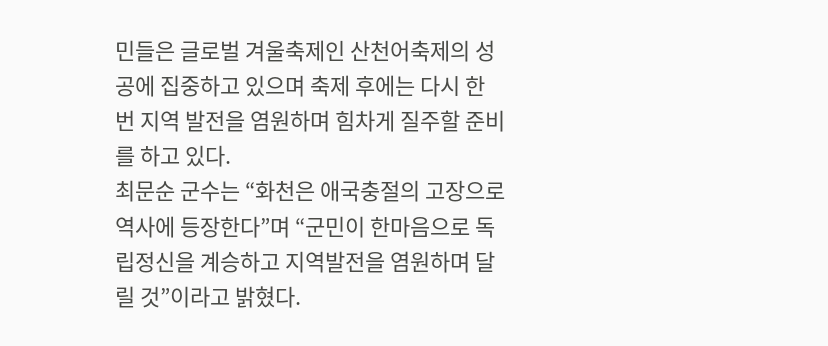민들은 글로벌 겨울축제인 산천어축제의 성공에 집중하고 있으며 축제 후에는 다시 한 번 지역 발전을 염원하며 힘차게 질주할 준비를 하고 있다.
최문순 군수는 “화천은 애국충절의 고장으로 역사에 등장한다”며 “군민이 한마음으로 독립정신을 계승하고 지역발전을 염원하며 달릴 것”이라고 밝혔다.